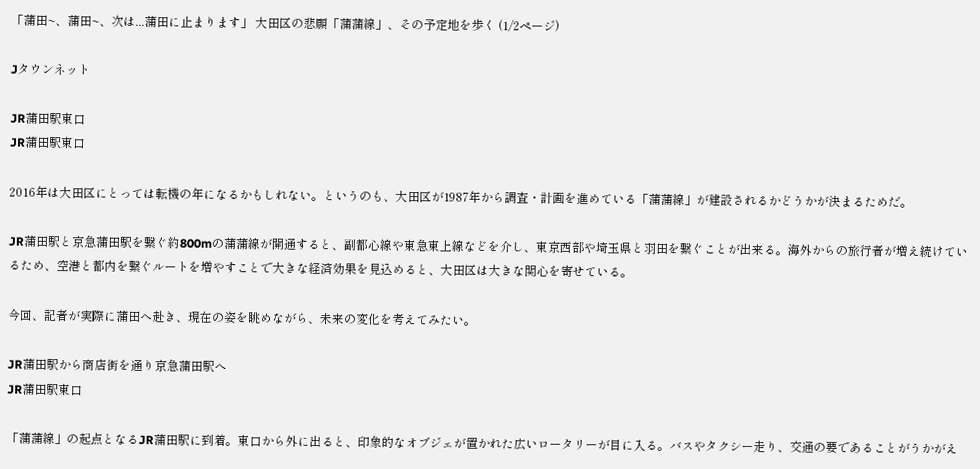「蒲田~、蒲田~、次は...蒲田に止まります」 大田区の悲願「蒲蒲線」、その予定地を歩く (1/2ページ)

Jタウンネット

JR蒲田駅東口
JR蒲田駅東口

2016年は大田区にとっては転機の年になるかもしれない。というのも、大田区が1987年から調査・計画を進めている「蒲蒲線」が建設されるかどうかが決まるためだ。

JR蒲田駅と京急蒲田駅を繋ぐ約800mの蒲蒲線が開通すると、副都心線や東急東上線などを介し、東京西部や埼玉県と羽田を繋ぐことが出来る。海外からの旅行者が増え続けているため、空港と都内を繋ぐルートを増やすことで大きな経済効果を見込めると、大田区は大きな関心を寄せている。

今回、記者が実際に蒲田へ赴き、現在の姿を眺めながら、未来の変化を考えてみたい。

JR蒲田駅から商店街を通り京急蒲田駅へ
JR蒲田駅東口

「蒲蒲線」の起点となるJR蒲田駅に到着。東口から外に出ると、印象的なオブジェが置かれた広いロータリーが目に入る。バスやタクシー走り、交通の要であることがうかがえ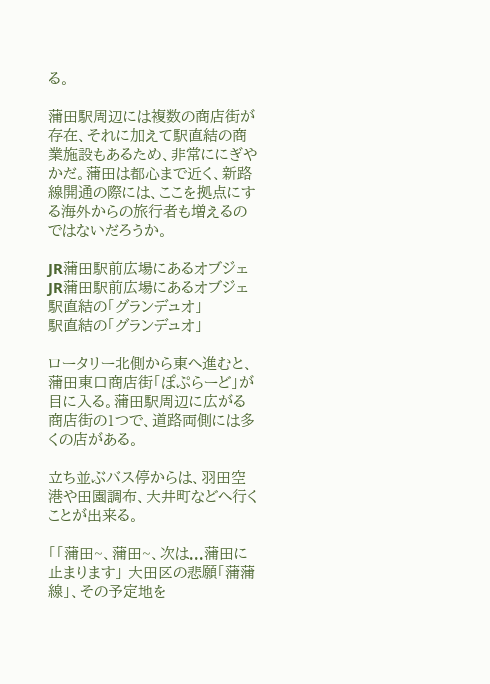る。

蒲田駅周辺には複数の商店街が存在、それに加えて駅直結の商業施設もあるため、非常ににぎやかだ。蒲田は都心まで近く、新路線開通の際には、ここを拠点にする海外からの旅行者も増えるのではないだろうか。

JR蒲田駅前広場にあるオブジェ
JR蒲田駅前広場にあるオブジェ 駅直結の「グランデュオ」
駅直結の「グランデュオ」

ロータリー北側から東へ進むと、蒲田東口商店街「ぽぷらーど」が目に入る。蒲田駅周辺に広がる商店街の1つで、道路両側には多くの店がある。

立ち並ぶバス停からは、羽田空港や田園調布、大井町などへ行くことが出来る。

「「蒲田~、蒲田~、次は...蒲田に止まります」 大田区の悲願「蒲蒲線」、その予定地を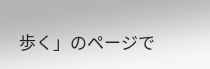歩く」のページで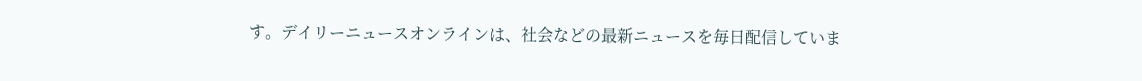す。デイリーニュースオンラインは、社会などの最新ニュースを毎日配信していま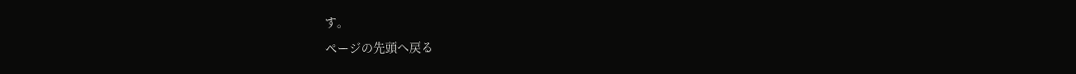す。
ページの先頭へ戻る